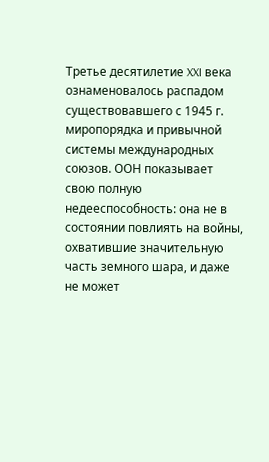Третье десятилетие XXI века ознаменовалось распадом существовавшего с 1945 г. миропорядка и привычной системы международных союзов. ООН показывает свою полную недееспособность: она не в состоянии повлиять на войны, охватившие значительную часть земного шара, и даже не может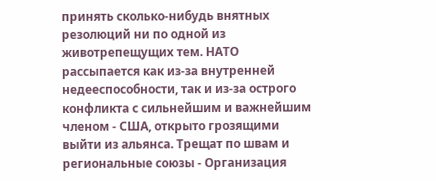принять сколько-нибудь внятных резолюций ни по одной из животрепещущих тем. НАТО рассыпается как из-за внутренней недееспособности, так и из-за острого конфликта с сильнейшим и важнейшим членом - США, открыто грозящими выйти из альянса. Трещат по швам и региональные союзы - Организация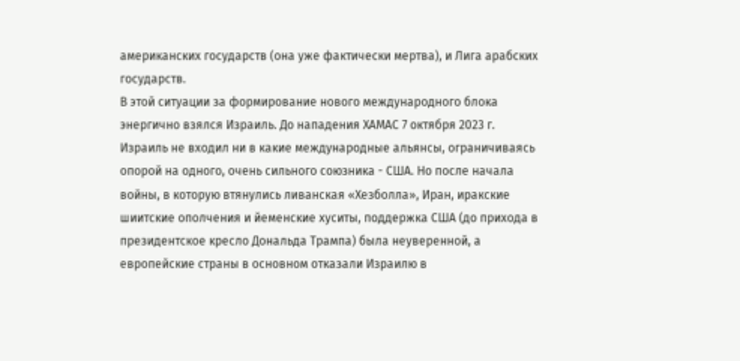американских государств (она уже фактически мертва), и Лига арабских государств.
В этой ситуации за формирование нового международного блока энергично взялся Израиль. До нападения ХАМАС 7 октября 2023 г. Израиль не входил ни в какие международные альянсы, ограничиваясь опорой на одного, очень сильного союзника - США. Но после начала войны, в которую втянулись ливанская «Хезболла», Иран, иракские шиитские ополчения и йеменские хуситы, поддержка США (до прихода в президентское кресло Дональда Трампа) была неуверенной, а европейские страны в основном отказали Израилю в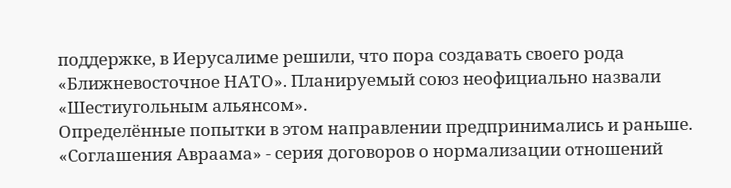поддержке, в Иерусалиме решили, что пора создавать своего рода «Ближневосточное НАТО». Планируемый союз неофициально назвали «Шестиугольным альянсом».
Определённые попытки в этом направлении предпринимались и раньше. «Соглашения Авраама» - серия договоров о нормализации отношений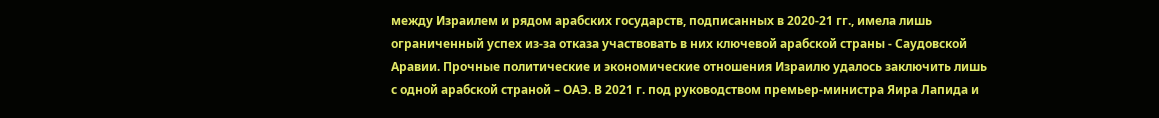между Израилем и рядом арабских государств, подписанных в 2020-21 гг., имела лишь ограниченный успех из-за отказа участвовать в них ключевой арабской страны - Саудовской Аравии. Прочные политические и экономические отношения Израилю удалось заключить лишь с одной арабской страной – ОАЭ. В 2021 г. под руководством премьер-министра Яира Лапида и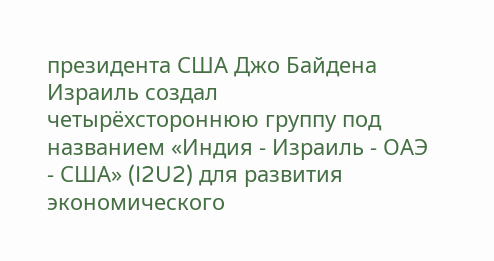президента США Джо Байдена Израиль создал четырёхстороннюю группу под названием «Индия - Израиль - ОАЭ - США» (I2U2) для развития экономического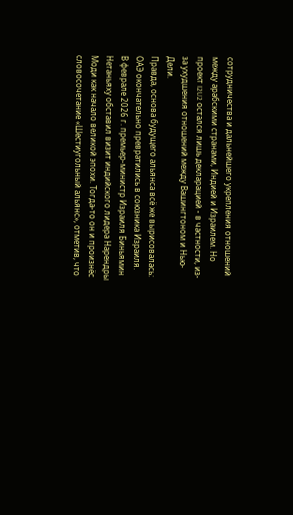сотрудничества и дальнейшего укрепления отношений между арабскими странами, Индией и Израилем. Но проект I2U2 остался лишь декларацией - в частности, из-за ухудшения отношений между Вашингтоном и Нью-Дели.
Правда, основа будущего альянса всё же вырисовалась: ОАЭ окончательно превратились в союзника Израиля.
В феврале 2026 г. премьер-министр Израиля Биньямин Нетаньяху обставил визит индийского лидера Нарендры Моди как начало великой эпохи. Тогда-то он и произнёс словосочетание «Шестиугольный альянс», отметив, что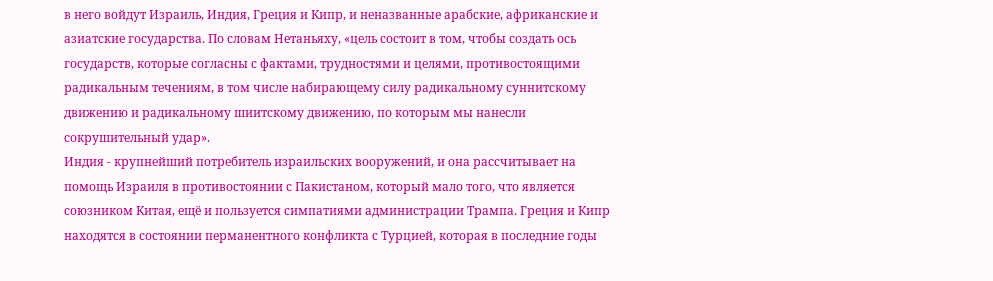в него войдут Израиль, Индия, Греция и Кипр, и неназванные арабские, африканские и азиатские государства. По словам Нетаньяху, «цель состоит в том, чтобы создать ось государств, которые согласны с фактами, трудностями и целями, противостоящими радикальным течениям, в том числе набирающему силу радикальному суннитскому движению и радикальному шиитскому движению, по которым мы нанесли сокрушительный удар».
Индия - крупнейший потребитель израильских вооружений, и она рассчитывает на помощь Израиля в противостоянии с Пакистаном, который мало того, что является союзником Китая, ещё и пользуется симпатиями администрации Трампа. Греция и Кипр находятся в состоянии перманентного конфликта с Турцией, которая в последние годы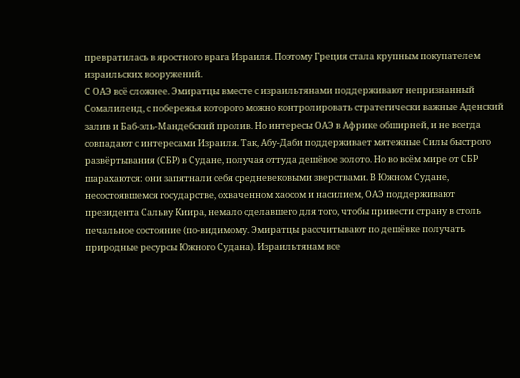превратилась в яростного врага Израиля. Поэтому Греция стала крупным покупателем израильских вооружений.
С ОАЭ всё сложнее. Эмиратцы вместе с израильтянами поддерживают непризнанный Сомалиленд, с побережья которого можно контролировать стратегически важные Аденский залив и Баб-эль-Мандебский пролив. Но интересы ОАЭ в Африке обширней, и не всегда совпадают с интересами Израиля. Так, Абу-Даби поддерживает мятежные Силы быстрого развёртывания (СБР) в Судане, получая оттуда дешёвое золото. Но во всём мире от СБР шарахаются: они запятнали себя средневековыми зверствами. В Южном Судане, несостоявшемся государстве, охваченном хаосом и насилием, ОАЭ поддерживают президента Сальву Киира, немало сделавшего для того, чтобы привести страну в столь печальное состояние (по-видимому. Эмиратцы рассчитывают по дешёвке получать природные ресурсы Южного Судана). Израильтянам все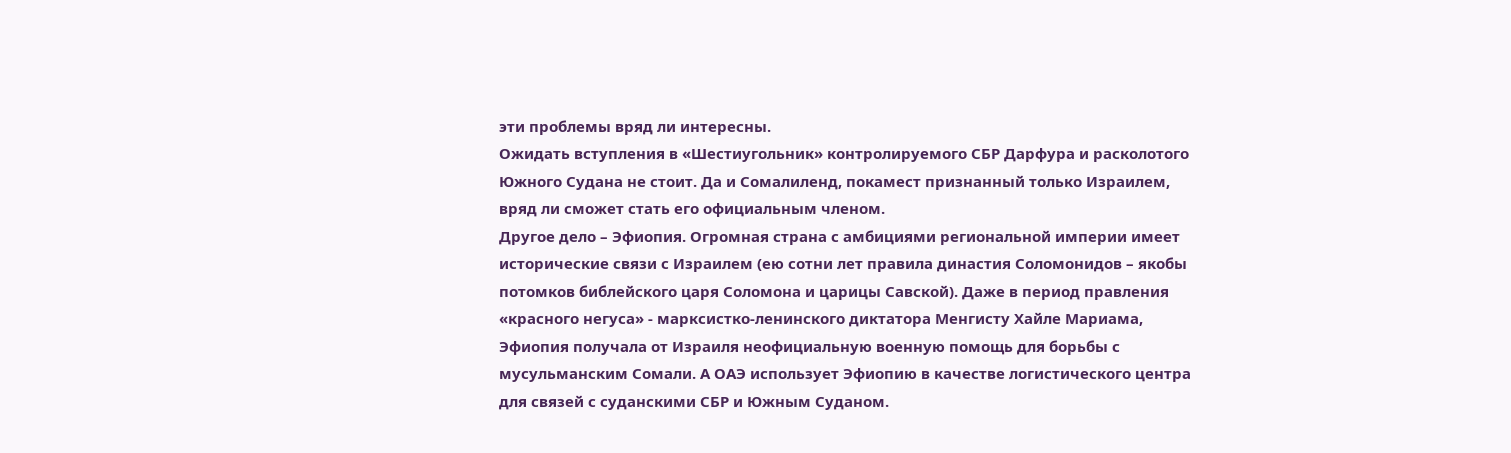эти проблемы вряд ли интересны.
Ожидать вступления в «Шестиугольник» контролируемого СБР Дарфура и расколотого Южного Судана не стоит. Да и Сомалиленд, покамест признанный только Израилем, вряд ли сможет стать его официальным членом.
Другое дело – Эфиопия. Огромная страна с амбициями региональной империи имеет исторические связи с Израилем (ею сотни лет правила династия Соломонидов – якобы потомков библейского царя Соломона и царицы Савской). Даже в период правления «красного негуса» - марксистко-ленинского диктатора Менгисту Хайле Мариама, Эфиопия получала от Израиля неофициальную военную помощь для борьбы с мусульманским Сомали. А ОАЭ использует Эфиопию в качестве логистического центра для связей с суданскими СБР и Южным Суданом.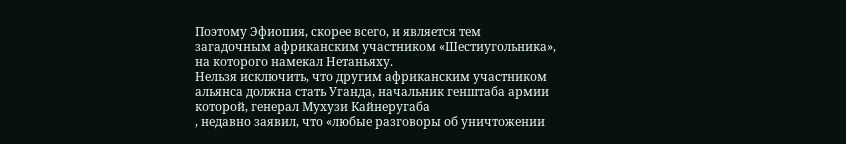Поэтому Эфиопия, скорее всего, и является тем загадочным африканским участником «Шестиугольника», на которого намекал Нетаньяху.
Нельзя исключить, что другим африканским участником альянса должна стать Уганда, начальник генштаба армии которой, генерал Мухузи Кайнеругаба
, недавно заявил, что «любые разговоры об уничтожении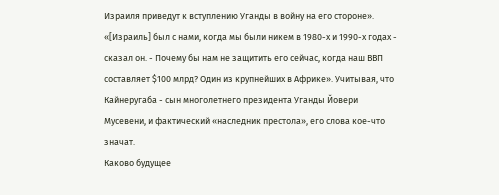Израиля приведут к вступлению Уганды в войну на его стороне». «[Израиль] был с нами, когда мы были никем в 1980-х и 1990-х годах - сказал он. - Почему бы нам не защитить его сейчас, когда наш ВВП составляет $100 млрд? Один из крупнейших в Африке». Учитывая, что Кайнеругаба - сын многолетнего президента Уганды Йовери Мусевени, и фактический «наследник престола», его слова кое-что значат.
Каково будущее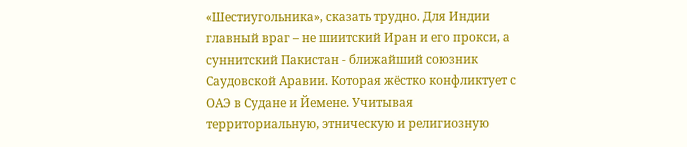«Шестиугольника», сказать трудно. Для Индии главный враг – не шиитский Иран и его прокси, а суннитский Пакистан - ближайший союзник Саудовской Аравии. Которая жёстко конфликтует с ОАЭ в Судане и Йемене. Учитывая территориальную, этническую и религиозную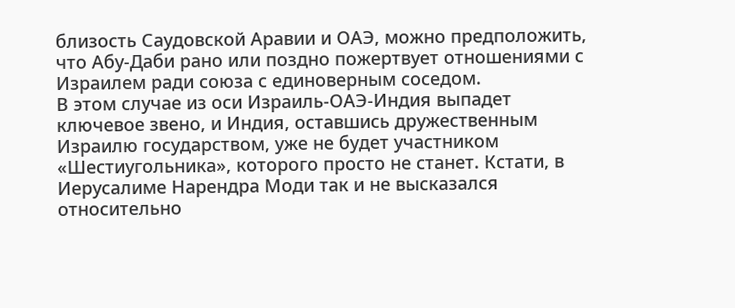близость Саудовской Аравии и ОАЭ, можно предположить, что Абу-Даби рано или поздно пожертвует отношениями с Израилем ради союза с единоверным соседом.
В этом случае из оси Израиль-ОАЭ-Индия выпадет ключевое звено, и Индия, оставшись дружественным Израилю государством, уже не будет участником «Шестиугольника», которого просто не станет. Кстати, в Иерусалиме Нарендра Моди так и не высказался относительно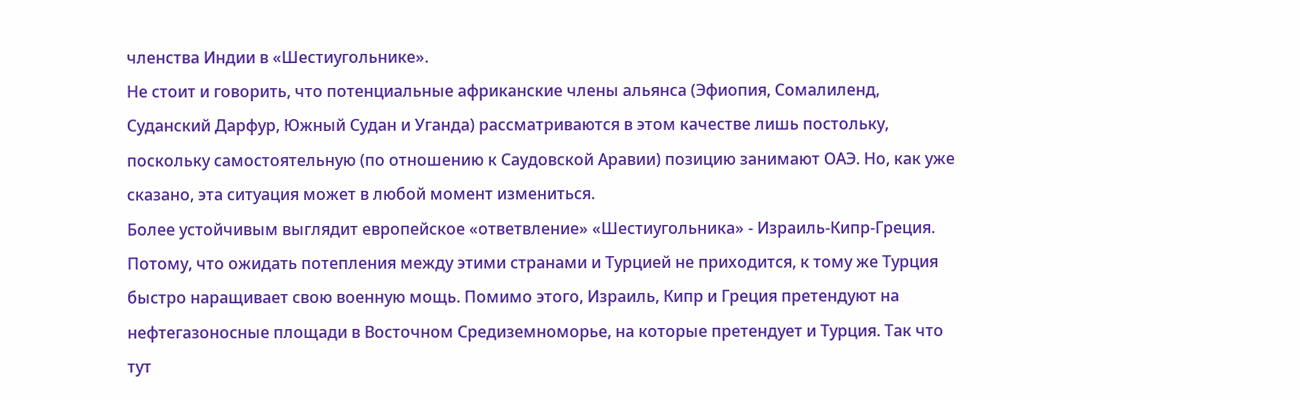членства Индии в «Шестиугольнике».
Не стоит и говорить, что потенциальные африканские члены альянса (Эфиопия, Сомалиленд, Суданский Дарфур, Южный Судан и Уганда) рассматриваются в этом качестве лишь постольку, поскольку самостоятельную (по отношению к Саудовской Аравии) позицию занимают ОАЭ. Но, как уже сказано, эта ситуация может в любой момент измениться.
Более устойчивым выглядит европейское «ответвление» «Шестиугольника» - Израиль-Кипр-Греция. Потому, что ожидать потепления между этими странами и Турцией не приходится, к тому же Турция быстро наращивает свою военную мощь. Помимо этого, Израиль, Кипр и Греция претендуют на нефтегазоносные площади в Восточном Средиземноморье, на которые претендует и Турция. Так что тут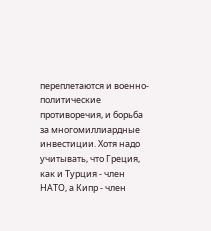переплетаются и военно-политические противоречия, и борьба за многомиллиардные инвестиции. Хотя надо учитывать, что Греция, как и Турция - член НАТО, а Кипр - член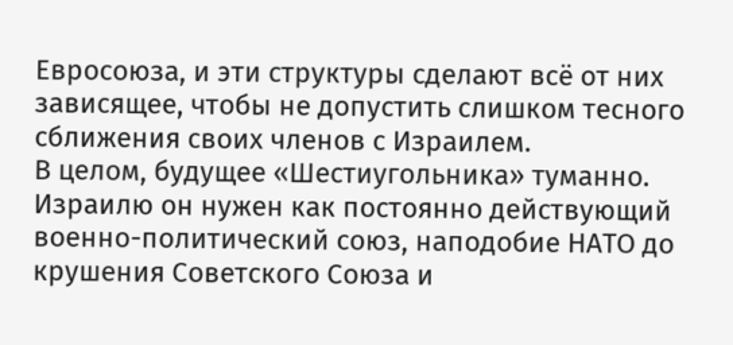Евросоюза, и эти структуры сделают всё от них зависящее, чтобы не допустить слишком тесного сближения своих членов с Израилем.
В целом, будущее «Шестиугольника» туманно. Израилю он нужен как постоянно действующий военно-политический союз, наподобие НАТО до крушения Советского Союза и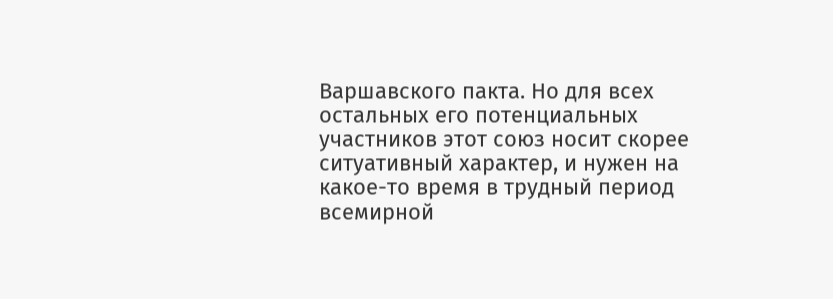Варшавского пакта. Но для всех остальных его потенциальных участников этот союз носит скорее ситуативный характер, и нужен на какое-то время в трудный период всемирной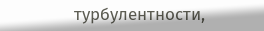турбулентности,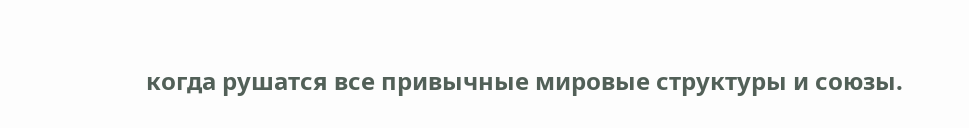когда рушатся все привычные мировые структуры и союзы.